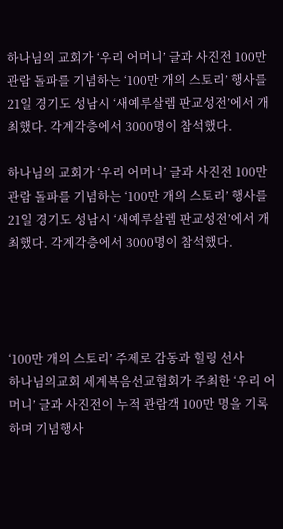하나님의 교회가 ‘우리 어머니’ 글과 사진전 100만 관람 돌파를 기념하는 ‘100만 개의 스토리’ 행사를 21일 경기도 성남시 ‘새예루살렘 판교성전’에서 개최했다. 각계각층에서 3000명이 참석했다.

하나님의 교회가 ‘우리 어머니’ 글과 사진전 100만 관람 돌파를 기념하는 ‘100만 개의 스토리’ 행사를 21일 경기도 성남시 ‘새예루살렘 판교성전’에서 개최했다. 각계각층에서 3000명이 참석했다.




‘100만 개의 스토리’ 주제로 감동과 힐링 선사
하나님의교회 세계복음선교협회가 주최한 ‘우리 어머니’ 글과 사진전이 누적 관람객 100만 명을 기록하며 기념행사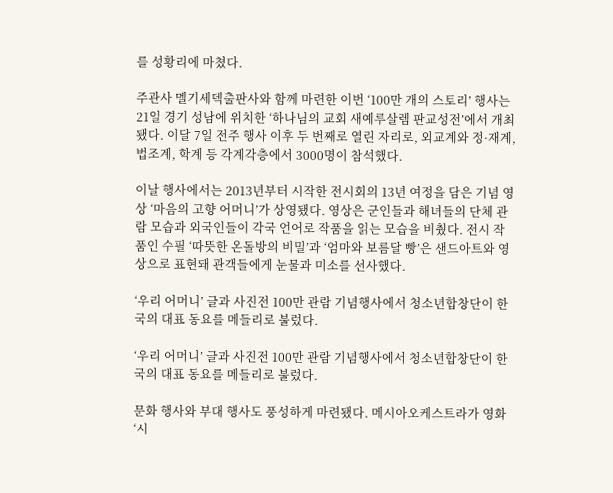를 성황리에 마쳤다.

주관사 멜기세덱출판사와 함께 마련한 이번 ‘100만 개의 스토리’ 행사는 21일 경기 성남에 위치한 ‘하나님의 교회 새예루살렘 판교성전’에서 개최됐다. 이달 7일 전주 행사 이후 두 번째로 열린 자리로, 외교계와 정·재계, 법조계, 학계 등 각계각층에서 3000명이 참석했다.

이날 행사에서는 2013년부터 시작한 전시회의 13년 여정을 담은 기념 영상 ‘마음의 고향 어머니’가 상영됐다. 영상은 군인들과 해녀들의 단체 관람 모습과 외국인들이 각국 언어로 작품을 읽는 모습을 비췄다. 전시 작품인 수필 ‘따뜻한 온돌방의 비밀’과 ‘엄마와 보름달 빵’은 샌드아트와 영상으로 표현돼 관객들에게 눈물과 미소를 선사했다.

‘우리 어머니’ 글과 사진전 100만 관람 기념행사에서 청소년합창단이 한국의 대표 동요를 메들리로 불렀다.

‘우리 어머니’ 글과 사진전 100만 관람 기념행사에서 청소년합창단이 한국의 대표 동요를 메들리로 불렀다.

문화 행사와 부대 행사도 풍성하게 마련됐다. 메시아오케스트라가 영화 ‘시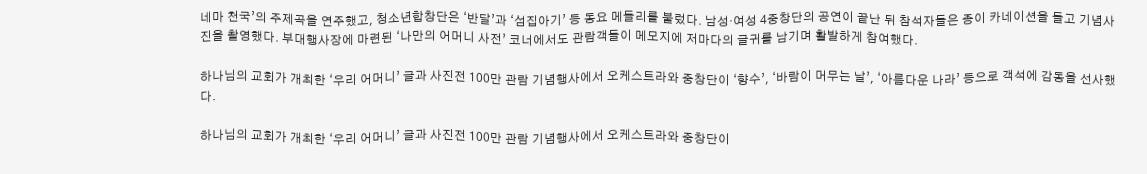네마 천국’의 주제곡을 연주했고, 청소년합창단은 ‘반달’과 ‘섬집아기’ 등 동요 메들리를 불렀다. 남성·여성 4중창단의 공연이 끝난 뒤 참석자들은 종이 카네이션을 들고 기념사진을 촬영했다. 부대행사장에 마련된 ‘나만의 어머니 사전’ 코너에서도 관람객들이 메모지에 저마다의 글귀를 남기며 활발하게 참여했다.

하나님의 교회가 개최한 ‘우리 어머니’ 글과 사진전 100만 관람 기념행사에서 오케스트라와 중창단이 ‘향수’, ‘바람이 머무는 날’, ‘아름다운 나라’ 등으로 객석에 감동을 선사했다.

하나님의 교회가 개최한 ‘우리 어머니’ 글과 사진전 100만 관람 기념행사에서 오케스트라와 중창단이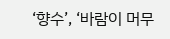‘향수’, ‘바람이 머무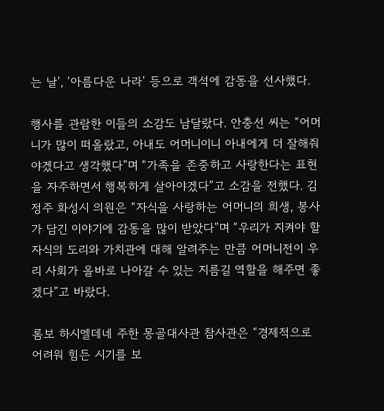는 날’, ‘아름다운 나라’ 등으로 객석에 감동을 선사했다.

행사를 관람한 이들의 소감도 남달랐다. 안충선 씨는 “어머니가 많이 떠올랐고, 아내도 어머니이니 아내에게 더 잘해줘야겠다고 생각했다”며 “가족을 존중하고 사랑한다는 표현을 자주하면서 행복하게 살아야겠다”고 소감을 전했다. 김정주 화성시 의원은 “자식을 사랑하는 어머니의 희생, 봉사가 담긴 이야기에 감동을 많이 받았다”며 “우리가 지켜야 할 자식의 도리와 가치관에 대해 알려주는 만큼 어머니전이 우리 사회가 올바로 나아갈 수 있는 지름길 역할을 해주면 좋겠다”고 바랐다.

롬보 하시엘데네 주한 몽골대사관 참사관은 “경제적으로 어려워 힘든 시기를 보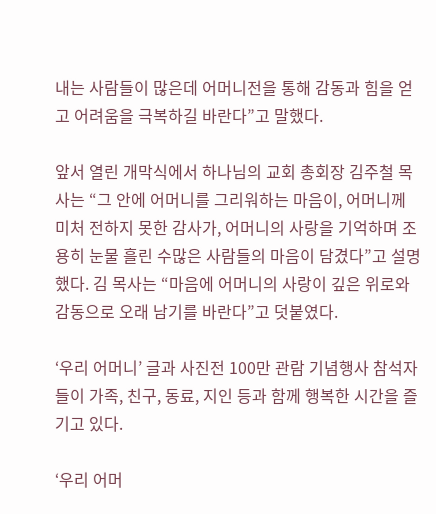내는 사람들이 많은데 어머니전을 통해 감동과 힘을 얻고 어려움을 극복하길 바란다”고 말했다.

앞서 열린 개막식에서 하나님의 교회 총회장 김주철 목사는 “그 안에 어머니를 그리워하는 마음이, 어머니께 미처 전하지 못한 감사가, 어머니의 사랑을 기억하며 조용히 눈물 흘린 수많은 사람들의 마음이 담겼다”고 설명했다. 김 목사는 “마음에 어머니의 사랑이 깊은 위로와 감동으로 오래 남기를 바란다”고 덧붙였다.

‘우리 어머니’ 글과 사진전 100만 관람 기념행사 참석자들이 가족, 친구, 동료, 지인 등과 함께 행복한 시간을 즐기고 있다.

‘우리 어머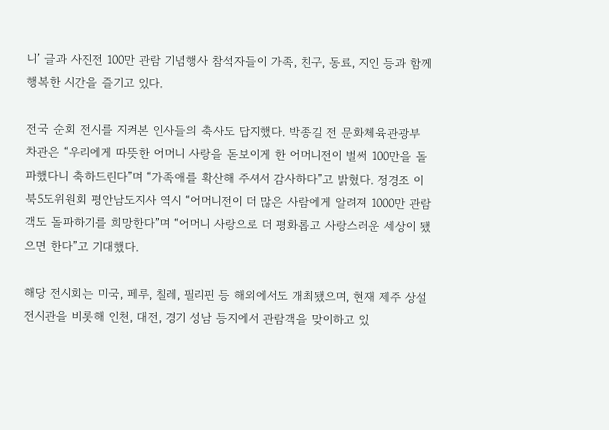니’ 글과 사진전 100만 관람 기념행사 참석자들이 가족, 친구, 동료, 지인 등과 함께 행복한 시간을 즐기고 있다.

전국 순회 전시를 지켜본 인사들의 축사도 답지했다. 박종길 전 문화체육관광부 차관은 “우리에게 따뜻한 어머니 사랑을 돋보이게 한 어머니전이 벌써 100만을 돌파했다니 축하드린다”며 “가족애를 확산해 주셔서 감사하다”고 밝혔다. 정경조 이북5도위원회 평안남도지사 역시 “어머니전이 더 많은 사람에게 알려져 1000만 관람객도 돌파하기를 희망한다”며 “어머니 사랑으로 더 평화롭고 사랑스러운 세상이 됐으면 한다”고 기대했다.

해당 전시회는 미국, 페루, 칠레, 필리핀 등 해외에서도 개최됐으며, 현재 제주 상설전시관을 비롯해 인천, 대전, 경기 성남 등지에서 관람객을 맞이하고 있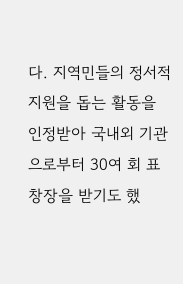다. 지역민들의 정서적 지원을 돕는 활동을 인정받아 국내외 기관으로부터 30여 회 표창장을 받기도 했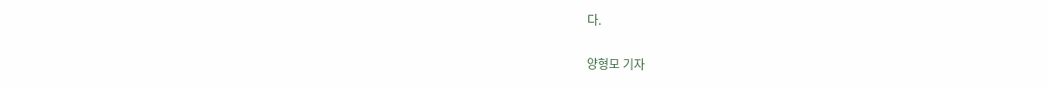다.

양형모 기자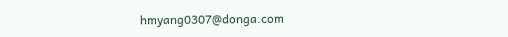hmyang0307@donga.com